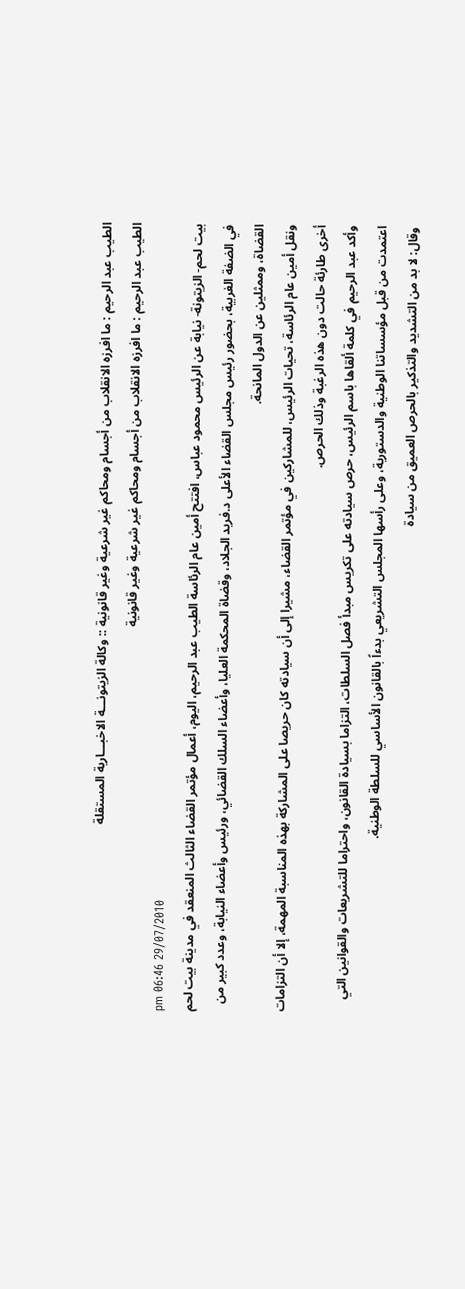الطيب عبد الرحيم : ما افرزه الانقلاب من أجسام ومحاكم غير شرعية وغير قانونية :: وكالة الزيتونـــة الاخبـــارية المستقلة
الطيب عبد الرحيم : ما افرزه الانقلاب من أجسام ومحاكم غير شرعية وغير قانونية
pm 06:46 29/07/2010
بيت لحم- الزيتونة- نيابة عن الرئيس محمود عباس، افتتح أمين عام الرئاسة الطيب عبد الرحيم، اليوم، أعمال مؤتمر القضاء الثالث المنعقد في مدينة بيت لحم في الضفة الغربية، بحضور رئيس مجلس القضاء الأعلى د.فريد الجلاد، وقضاة المحكمة العليا، وأعضاء السلك القضائي، ورئيس وأعضاء النيابة، وعدد كبير من القضاة، وممثلين عن الدول المانحة.
ونقل أمين عام الرئاسة، تحيات الرئيس، للمشاركين في مؤتمر القضاء، مشيرا إلى أن سيادته كان حريصا على المشاركة بهذه المناسبة المهمة، إلا أن التزامات أخرى طارئة حالت دون هذه الرغبة وذلك الحرص.
وأكد عبد الرحيم في كلمة ألقاها باسم الرئيس، حرص سيادته على تكريس مبدأ فصل السلطات، التزاما بسيادة القانون، واحتراما للتشريعات والقوانين التي اعتمدت من قبل مؤسساتنا الوطنية والدستورية، وعلى رأسها المجلس التشريعي بدءاً بالقانون الأساسي للسلطة الوطنية.
وقال: لا بد من التشديد والتذكير بالحرص العميق من سيادة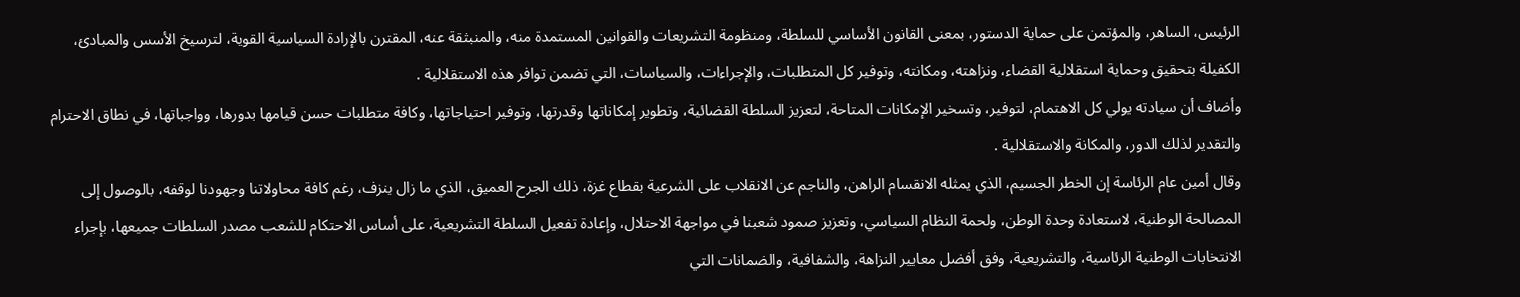الرئيس، الساهر، والمؤتمن على حماية الدستور، بمعنى القانون الأساسي للسلطة، ومنظومة التشريعات والقوانين المستمدة منه، والمنبثقة عنه، المقترن بالإرادة السياسية القوية، لترسيخ الأسس والمبادئ، الكفيلة بتحقيق وحماية استقلالية القضاء، ونزاهته، ومكانته، وتوفير كل المتطلبات، والإجراءات، والسياسات، التي تضمن توافر هذه الاستقلالية .
وأضاف أن سيادته يولي كل الاهتمام، لتوفير، وتسخير الإمكانات المتاحة، لتعزيز السلطة القضائية، وتطوير إمكاناتها وقدرتها، وتوفير احتياجاتها، وكافة متطلبات حسن قيامها بدورها، وواجباتها، في نطاق الاحترام والتقدير لذلك الدور، والمكانة والاستقلالية .
وقال أمين عام الرئاسة إن الخطر الجسيم، الذي يمثله الانقسام الراهن، والناجم عن الانقلاب على الشرعية بقطاع غزة، ذلك الجرح العميق، الذي ما زال ينزف، رغم كافة محاولاتنا وجهودنا لوقفه، بالوصول إلى المصالحة الوطنية، لاستعادة وحدة الوطن، ولحمة النظام السياسي، وتعزيز صمود شعبنا في مواجهة الاحتلال، وإعادة تفعيل السلطة التشريعية، على أساس الاحتكام للشعب مصدر السلطات جميعها، بإجراء الانتخابات الوطنية الرئاسية، والتشريعية، وفق أفضل معايير النزاهة، والشفافية، والضمانات التي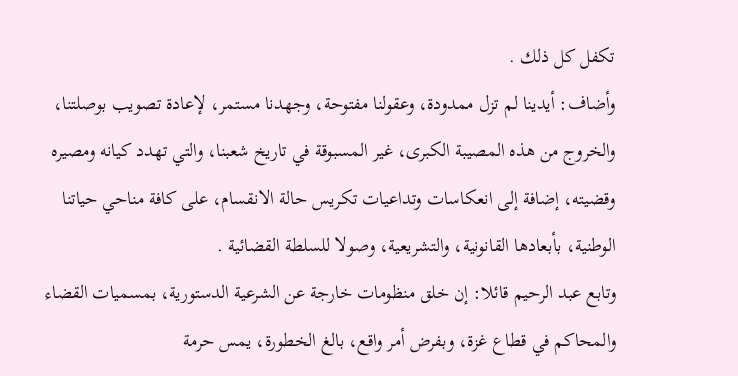تكفل كل ذلك .
وأضاف: أيدينا لم تزل ممدودة، وعقولنا مفتوحة، وجهدنا مستمر، لإعادة تصويب بوصلتنا، والخروج من هذه المصيبة الكبرى، غير المسبوقة في تاريخ شعبنا، والتي تهدد كيانه ومصيره وقضيته، إضافة إلى انعكاسات وتداعيات تكريس حالة الانقسام، على كافة مناحي حياتنا الوطنية، بأبعادها القانونية، والتشريعية، وصولا للسلطة القضائية .
وتابع عبد الرحيم قائلا: إن خلق منظومات خارجة عن الشرعية الدستورية، بمسميات القضاء والمحاكم في قطاع غزة، وبفرض أمر واقع، بالغ الخطورة، يمس حرمة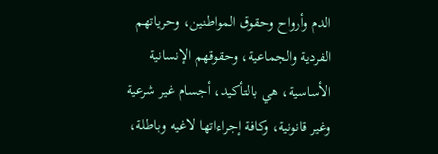الدم وأرواح وحقوق المواطنين، وحرياتهم الفردية والجماعية، وحقوقهم الإنسانية الأساسية، هي بالتأكيد، أجسام غير شرعية وغير قانونية، وكافة إجراءاتها لاغيه وباطلة،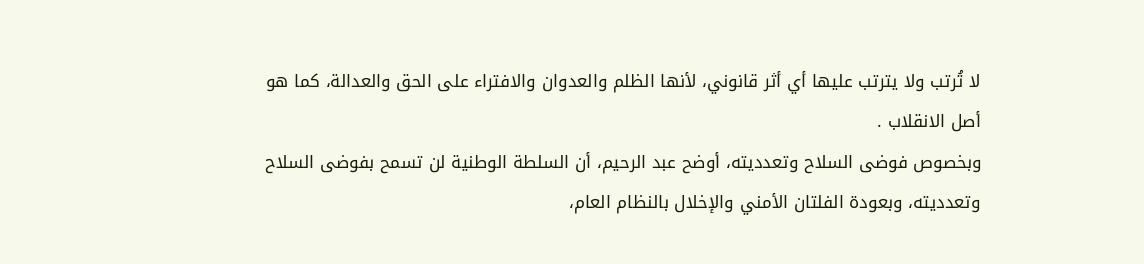لا تُرتب ولا يترتب عليها أي أثر قانوني، لأنها الظلم والعدوان والافتراء على الحق والعدالة، كما هو أصل الانقلاب .
وبخصوص فوضى السلاح وتعدديته، أوضح عبد الرحيم، أن السلطة الوطنية لن تسمح بفوضى السلاح وتعدديته، وبعودة الفلتان الأمني والإخلال بالنظام العام،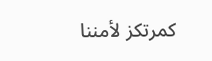كمرتكز لأمننا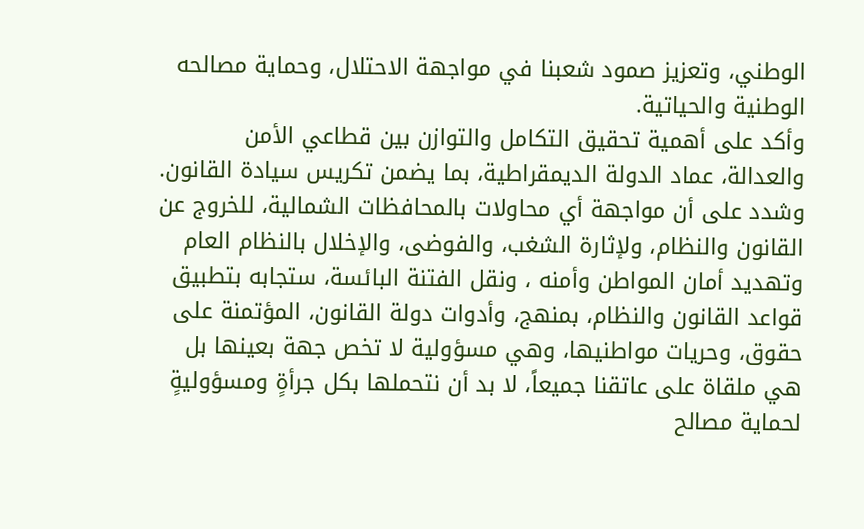الوطني، وتعزيز صمود شعبنا في مواجهة الاحتلال، وحماية مصالحه الوطنية والحياتية.
وأكد على أهمية تحقيق التكامل والتوازن بين قطاعي الأمن والعدالة، عماد الدولة الديمقراطية، بما يضمن تكريس سيادة القانون.
وشدد على أن مواجهة أي محاولات بالمحافظات الشمالية، للخروج عن القانون والنظام، ولإثارة الشغب، والفوضى، والإخلال بالنظام العام وتهديد أمان المواطن وأمنه ، ونقل الفتنة البائسة، ستجابه بتطبيق قواعد القانون والنظام، بمنهج، وأدوات دولة القانون، المؤتمنة على حقوق، وحريات مواطنيها، وهي مسؤولية لا تخص جهة بعينها بل هي ملقاة على عاتقنا جميعاً، لا بد أن نتحملها بكل جرأةٍ ومسؤوليةٍ لحماية مصالح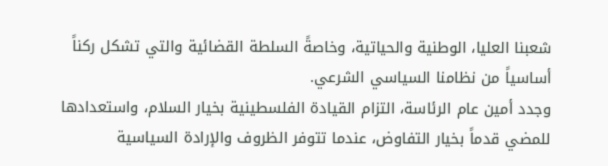شعبنا العليا، الوطنية والحياتية، وخاصةً السلطة القضائية والتي تشكل ركناً أساسياً من نظامنا السياسي الشرعي.
وجدد أمين عام الرئاسة، التزام القيادة الفلسطينية بخيار السلام، واستعدادها للمضي قدماً بخيار التفاوض، عندما تتوفر الظروف والإرادة السياسية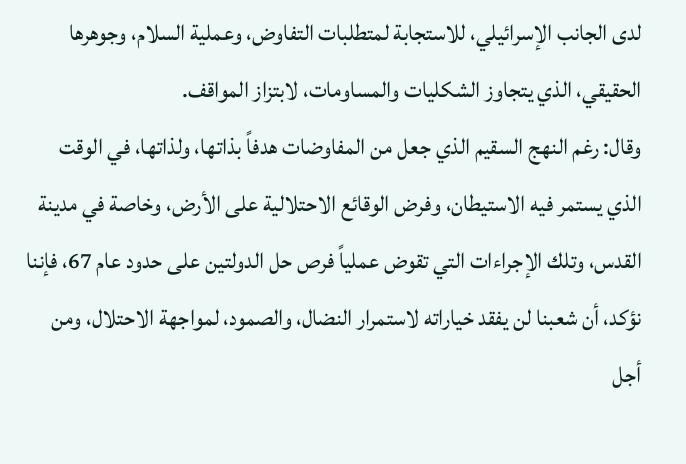لدى الجانب الإسرائيلي، للاستجابة لمتطلبات التفاوض، وعملية السلام، وجوهرها الحقيقي، الذي يتجاوز الشكليات والمساومات، لابتزاز المواقف.
وقال: رغم النهج السقيم الذي جعل من المفاوضات هدفاً بذاتها، ولذاتها، في الوقت الذي يستمر فيه الاستيطان، وفرض الوقائع الاحتلالية على الأرض، وخاصة في مدينة القدس، وتلك الإجراءات التي تقوض عملياً فرص حل الدولتين على حدود عام 67، فإننا نؤكد، أن شعبنا لن يفقد خياراته لاستمرار النضال، والصمود، لمواجهة الاحتلال، ومن أجل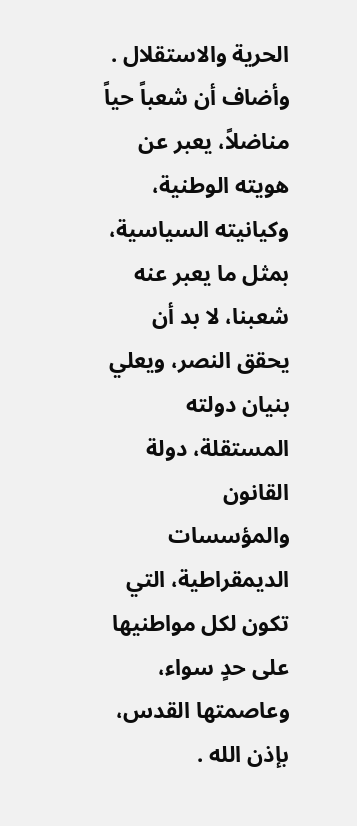الحرية والاستقلال .
وأضاف أن شعباً حياً مناضلاً، يعبر عن هويته الوطنية، وكيانيته السياسية، بمثل ما يعبر عنه شعبنا، لا بد أن يحقق النصر، ويعلي بنيان دولته المستقلة، دولة القانون والمؤسسات الديمقراطية، التي تكون لكل مواطنيها على حدٍ سواء، وعاصمتها القدس، بإذن الله .